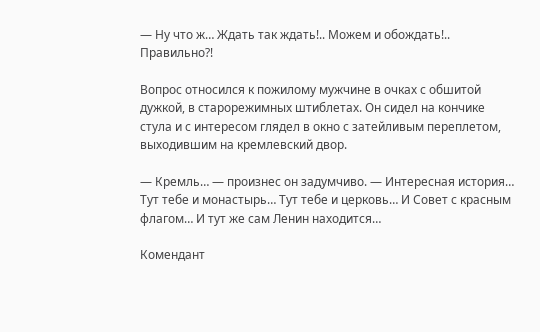— Ну что ж… Ждать так ждать!.. Можем и обождать!.. Правильно?!

Вопрос относился к пожилому мужчине в очках с обшитой дужкой, в старорежимных штиблетах. Он сидел на кончике стула и с интересом глядел в окно с затейливым переплетом, выходившим на кремлевский двор.

— Кремль… — произнес он задумчиво. — Интересная история… Тут тебе и монастырь… Тут тебе и церковь… И Совет с красным флагом… И тут же сам Ленин находится…

Комендант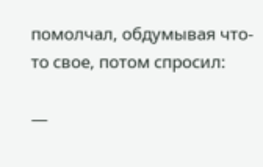помолчал, обдумывая что-то свое, потом спросил:

—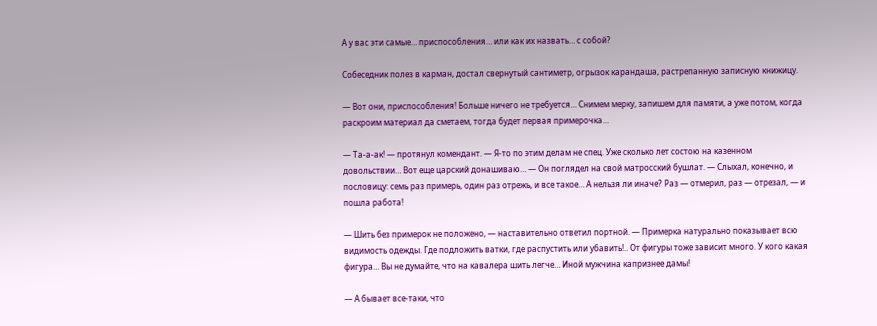А у вас эти самые… приспособления… или как их назвать… с собой?

Собеседник полез в карман, достал свернутый сантиметр, огрызок карандаша, растрепанную записную книжицу.

— Вот они, приспособления! Больше ничего не требуется… Снимем мерку, запишем для памяти, а уже потом, когда раскроим материал да сметаем, тогда будет первая примерочка…

— Та-а-ак! — протянул комендант. — Я-то по этим делам не спец. Уже сколько лет состою на казенном довольствии… Вот еще царский донашиваю… — Он поглядел на свой матросский бушлат. — Слыхал, конечно, и пословицу: семь раз примерь, один раз отрежь, и все такое… А нельзя ли иначе? Раз — отмерил, раз — отрезал, — и пошла работа!

— Шить без примерок не положено, — наставительно ответил портной. — Примерка натурально показывает всю видимость одежды. Где подложить ватки, где распустить или убавить!.. От фигуры тоже зависит много. У кого какая фигура… Вы не думайте, что на кавалера шить легче… Иной мужчина капризнее дамы!

— А бывает все-таки, что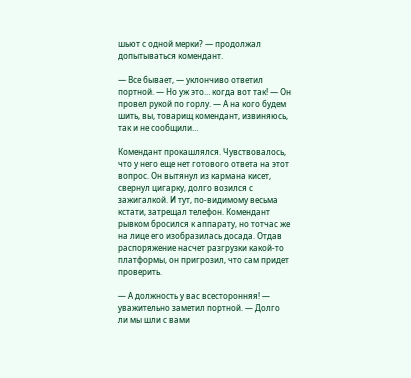шьют с одной мерки? — продолжал допытываться комендант.

— Все бывает, — уклончиво ответил портной. — Но уж это… когда вот так! — Он провел рукой по горлу. — А на кого будем шить, вы, товарищ комендант, извиняюсь, так и не сообщили…

Комендант прокашлялся. Чувствовалось, что у него еще нет готового ответа на этот вопрос. Он вытянул из кармана кисет, свернул цигарку, долго возился с зажигалкой. И тут, по-видимому весьма кстати, затрещал телефон. Комендант рывком бросился к аппарату, но тотчас же на лице его изобразилась досада. Отдав распоряжение насчет разгрузки какой-то платформы, он пригрозил, что сам придет проверить.

— А должность у вас всесторонняя! — уважительно заметил портной. — Долго ли мы шли с вами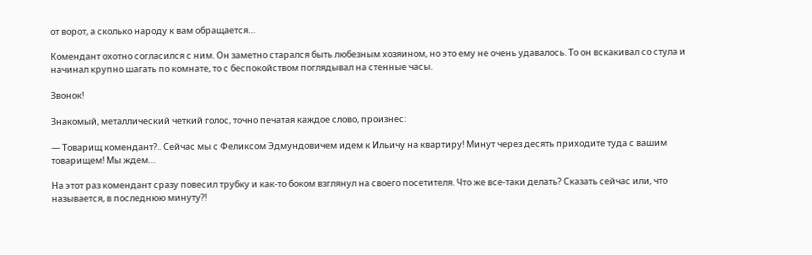от ворот, а сколько народу к вам обращается…

Комендант охотно согласился с ним. Он заметно старался быть любезным хозяином, но это ему не очень удавалось. То он вскакивал со стула и начинал крупно шагать по комнате, то с беспокойством поглядывал на стенные часы.

Звонок!

Знакомый, металлический четкий голос, точно печатая каждое слово, произнес:

— Товарищ комендант?.. Сейчас мы с Феликсом Эдмундовичем идем к Ильичу на квартиру! Минут через десять приходите туда с вашим товарищем! Мы ждем…

На этот раз комендант сразу повесил трубку и как-то боком взглянул на своего посетителя. Что же все-таки делать? Сказать сейчас или, что называется, в последнюю минуту?!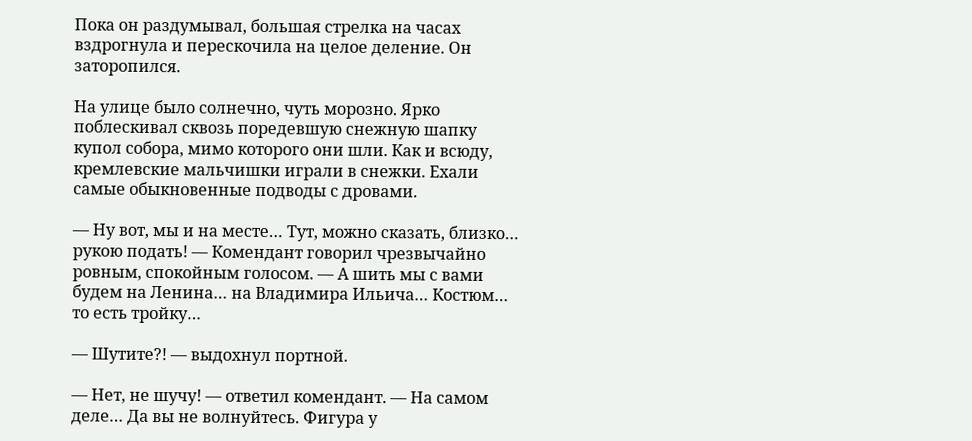Пока он раздумывал, большая стрелка на часах вздрогнула и перескочила на целое деление. Он заторопился.

На улице было солнечно, чуть морозно. Ярко поблескивал сквозь поредевшую снежную шапку купол собора, мимо которого они шли. Как и всюду, кремлевские мальчишки играли в снежки. Ехали самые обыкновенные подводы с дровами.

— Ну вот, мы и на месте… Тут, можно сказать, близко… рукою подать! — Комендант говорил чрезвычайно ровным, спокойным голосом. — А шить мы с вами будем на Ленина… на Владимира Ильича… Костюм… то есть тройку…

— Шутите?! — выдохнул портной.

— Нет, не шучу! — ответил комендант. — На самом деле… Да вы не волнуйтесь. Фигура у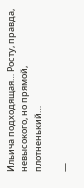Ильича подходящая… Росту, правда, невысокого, но прямой, плотненький…

—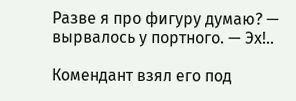Разве я про фигуру думаю? — вырвалось у портного. — Эх!..

Комендант взял его под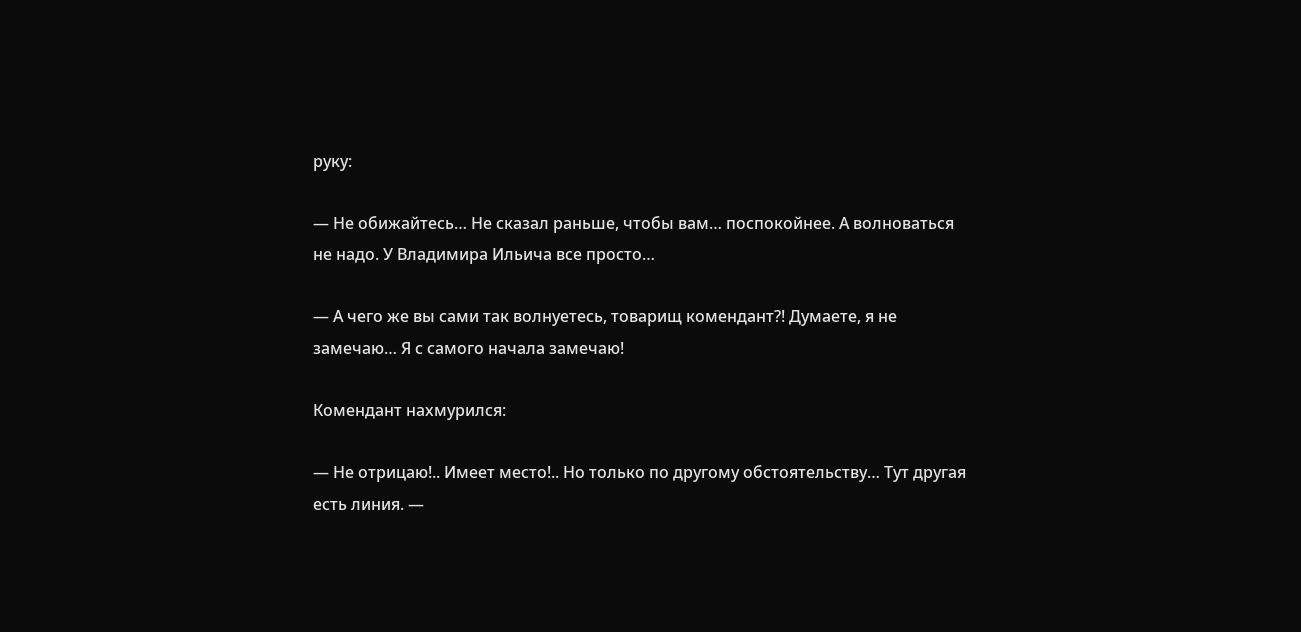руку:

— Не обижайтесь… Не сказал раньше, чтобы вам… поспокойнее. А волноваться не надо. У Владимира Ильича все просто…

— А чего же вы сами так волнуетесь, товарищ комендант?! Думаете, я не замечаю… Я с самого начала замечаю!

Комендант нахмурился:

— Не отрицаю!.. Имеет место!.. Но только по другому обстоятельству… Тут другая есть линия. —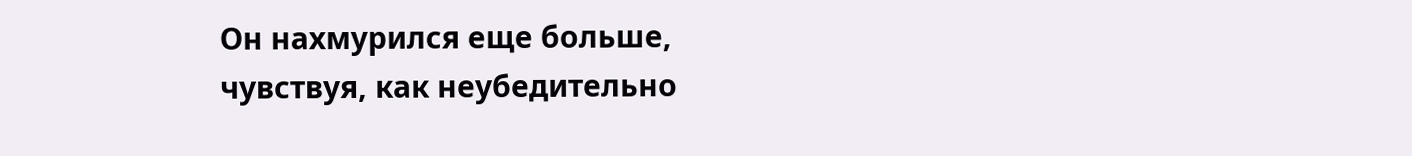Он нахмурился еще больше, чувствуя, как неубедительно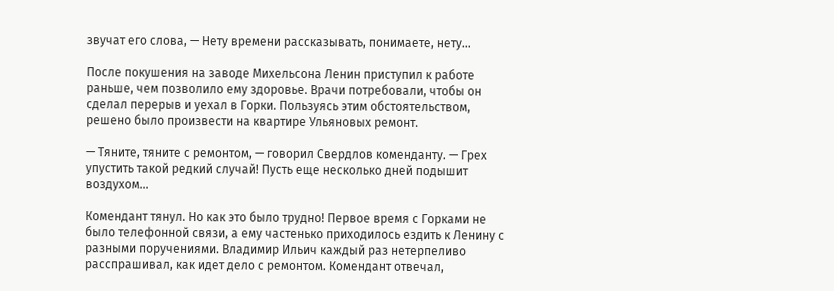звучат его слова, — Нету времени рассказывать, понимаете, нету…

После покушения на заводе Михельсона Ленин приступил к работе раньше, чем позволило ему здоровье. Врачи потребовали, чтобы он сделал перерыв и уехал в Горки. Пользуясь этим обстоятельством, решено было произвести на квартире Ульяновых ремонт.

— Тяните, тяните с ремонтом, — говорил Свердлов коменданту. — Грех упустить такой редкий случай! Пусть еще несколько дней подышит воздухом…

Комендант тянул. Но как это было трудно! Первое время с Горками не было телефонной связи, а ему частенько приходилось ездить к Ленину с разными поручениями. Владимир Ильич каждый раз нетерпеливо расспрашивал, как идет дело с ремонтом. Комендант отвечал,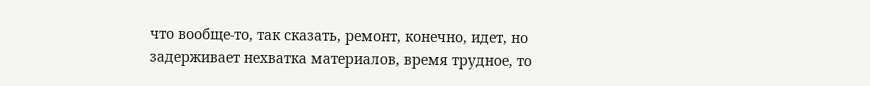что вообще-то, так сказать, ремонт, конечно, идет, но задерживает нехватка материалов, время трудное, то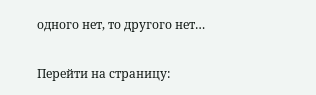одного нет, то другого нет…

Перейти на страницу: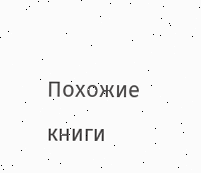Похожие книги